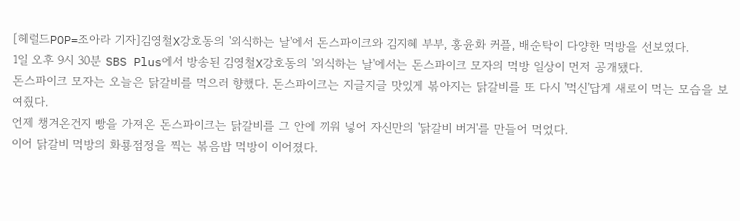[헤럴드POP=조아라 기자]김영철X강호동의 '외식하는 날'에서 돈스파이크와 김지혜 부부, 홍윤화 커플, 배순탁이 다양한 먹방을 선보였다.
1일 오후 9시 30분 SBS Plus에서 방송된 김영철X강호동의 '외식하는 날'에서는 돈스파이크 모자의 먹방 일상이 먼저 공개됐다.
돈스파이크 모자는 오늘은 닭갈비를 먹으러 향했다. 돈스파이크는 지글지글 맛있게 볶아지는 닭갈비를 또 다시 '먹신'답게 새로이 먹는 모습을 보여줬다.
언제 챙겨온건지 빵을 가져온 돈스파이크는 닭갈비를 그 안에 끼워 넣어 자신만의 '닭갈비 버거'를 만들어 먹었다.
이어 닭갈비 먹방의 화룡점정을 찍는 볶음밥 먹방이 이어졌다.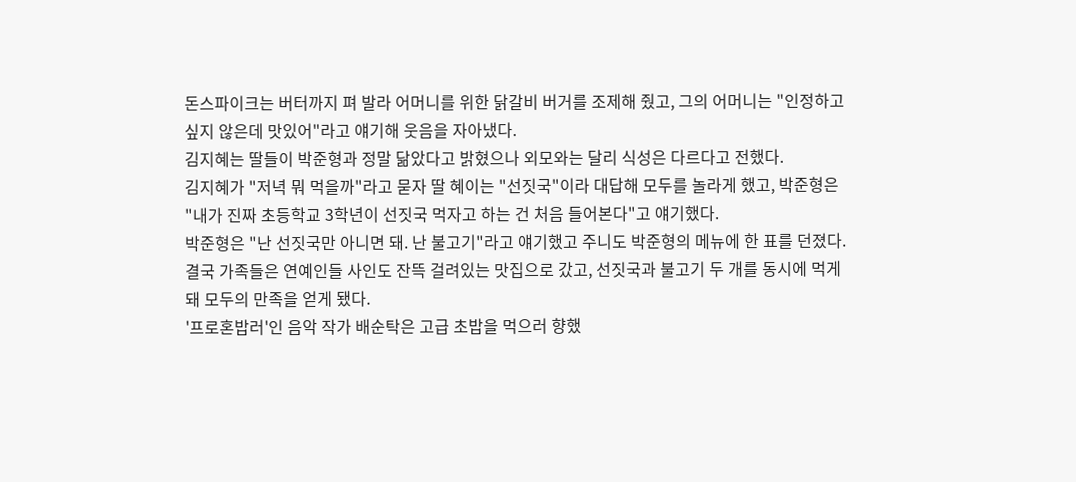돈스파이크는 버터까지 펴 발라 어머니를 위한 닭갈비 버거를 조제해 줬고, 그의 어머니는 "인정하고 싶지 않은데 맛있어"라고 얘기해 웃음을 자아냈다.
김지혜는 딸들이 박준형과 정말 닮았다고 밝혔으나 외모와는 달리 식성은 다르다고 전했다.
김지혜가 "저녁 뭐 먹을까"라고 묻자 딸 혜이는 "선짓국"이라 대답해 모두를 놀라게 했고, 박준형은 "내가 진짜 초등학교 3학년이 선짓국 먹자고 하는 건 처음 들어본다"고 얘기했다.
박준형은 "난 선짓국만 아니면 돼. 난 불고기"라고 얘기했고 주니도 박준형의 메뉴에 한 표를 던졌다.
결국 가족들은 연예인들 사인도 잔뜩 걸려있는 맛집으로 갔고, 선짓국과 불고기 두 개를 동시에 먹게 돼 모두의 만족을 얻게 됐다.
'프로혼밥러'인 음악 작가 배순탁은 고급 초밥을 먹으러 향했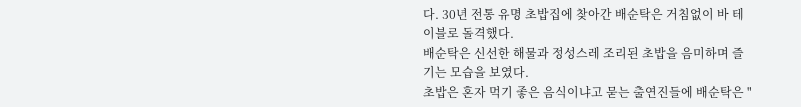다. 30년 전통 유명 초밥집에 찾아간 배순탁은 거침없이 바 테이블로 돌격했다.
배순탁은 신선한 해물과 정성스레 조리된 초밥을 음미하며 즐기는 모습을 보였다.
초밥은 혼자 먹기 좋은 음식이냐고 묻는 출연진들에 배순탁은 "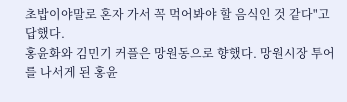초밥이야말로 혼자 가서 꼭 먹어봐야 할 음식인 것 같다"고 답했다.
홍윤화와 김민기 커플은 망원동으로 향했다. 망원시장 투어를 나서게 된 홍윤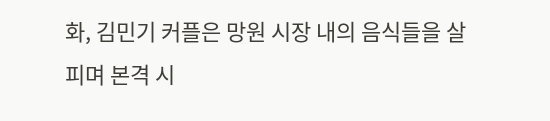화, 김민기 커플은 망원 시장 내의 음식들을 살피며 본격 시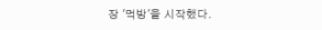장 '먹방'을 시작했다.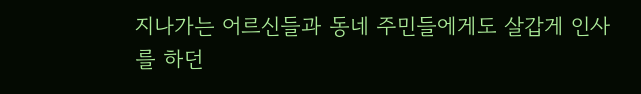지나가는 어르신들과 동네 주민들에게도 살갑게 인사를 하던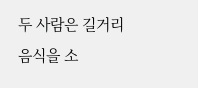두 사람은 길거리 음식을 소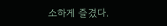소하게 즐겼다.